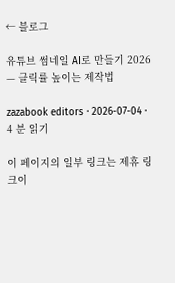← 블로그

유튜브 썸네일 AI로 만들기 2026 — 클릭률 높이는 제작법

zazabook editors · 2026-07-04 · 4 분 읽기

이 페이지의 일부 링크는 제휴 링크이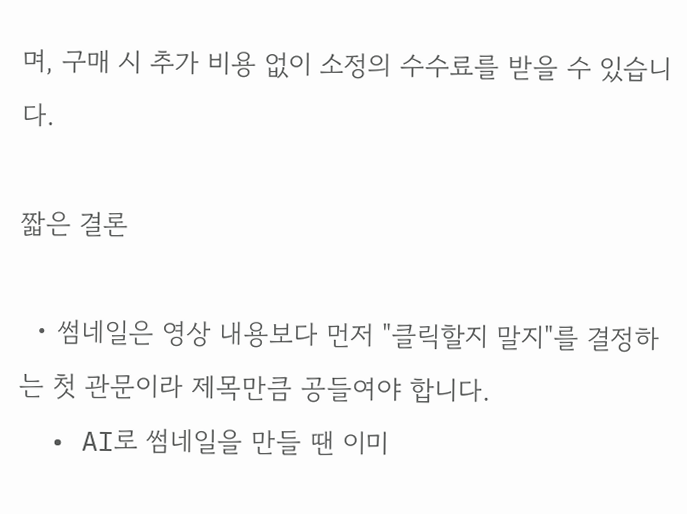며, 구매 시 추가 비용 없이 소정의 수수료를 받을 수 있습니다.

짧은 결론

  • 썸네일은 영상 내용보다 먼저 "클릭할지 말지"를 결정하는 첫 관문이라 제목만큼 공들여야 합니다.
  • AI로 썸네일을 만들 땐 이미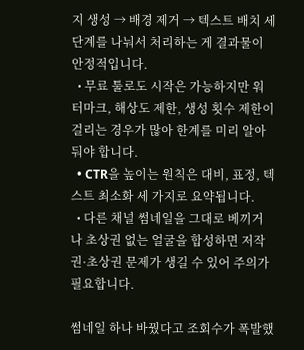지 생성 → 배경 제거 → 텍스트 배치 세 단계를 나눠서 처리하는 게 결과물이 안정적입니다.
  • 무료 툴로도 시작은 가능하지만 워터마크, 해상도 제한, 생성 횟수 제한이 걸리는 경우가 많아 한계를 미리 알아둬야 합니다.
  • CTR을 높이는 원칙은 대비, 표정, 텍스트 최소화 세 가지로 요약됩니다.
  • 다른 채널 썸네일을 그대로 베끼거나 초상권 없는 얼굴을 합성하면 저작권·초상권 문제가 생길 수 있어 주의가 필요합니다.

썸네일 하나 바꿨다고 조회수가 폭발했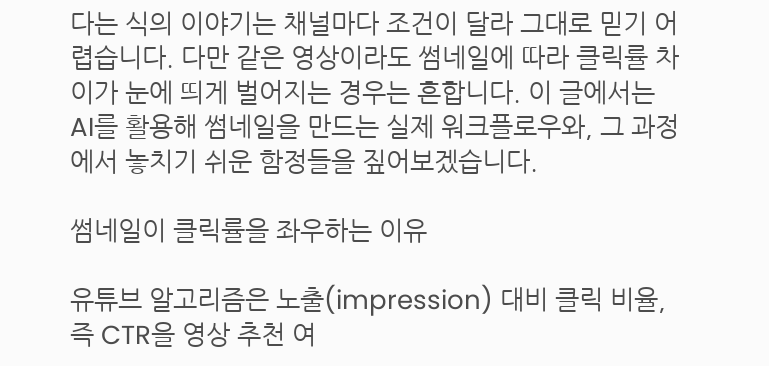다는 식의 이야기는 채널마다 조건이 달라 그대로 믿기 어렵습니다. 다만 같은 영상이라도 썸네일에 따라 클릭률 차이가 눈에 띄게 벌어지는 경우는 흔합니다. 이 글에서는 AI를 활용해 썸네일을 만드는 실제 워크플로우와, 그 과정에서 놓치기 쉬운 함정들을 짚어보겠습니다.

썸네일이 클릭률을 좌우하는 이유

유튜브 알고리즘은 노출(impression) 대비 클릭 비율, 즉 CTR을 영상 추천 여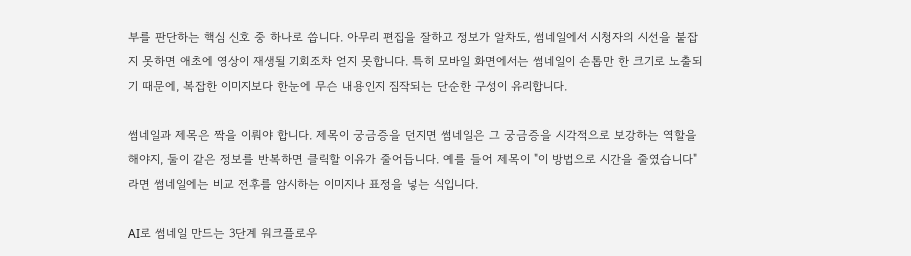부를 판단하는 핵심 신호 중 하나로 씁니다. 아무리 편집을 잘하고 정보가 알차도, 썸네일에서 시청자의 시선을 붙잡지 못하면 애초에 영상이 재생될 기회조차 얻지 못합니다. 특히 모바일 화면에서는 썸네일이 손톱만 한 크기로 노출되기 때문에, 복잡한 이미지보다 한눈에 무슨 내용인지 짐작되는 단순한 구성이 유리합니다.

썸네일과 제목은 짝을 이뤄야 합니다. 제목이 궁금증을 던지면 썸네일은 그 궁금증을 시각적으로 보강하는 역할을 해야지, 둘이 같은 정보를 반복하면 클릭할 이유가 줄어듭니다. 예를 들어 제목이 "이 방법으로 시간을 줄였습니다"라면 썸네일에는 비교 전후를 암시하는 이미지나 표정을 넣는 식입니다.

AI로 썸네일 만드는 3단계 워크플로우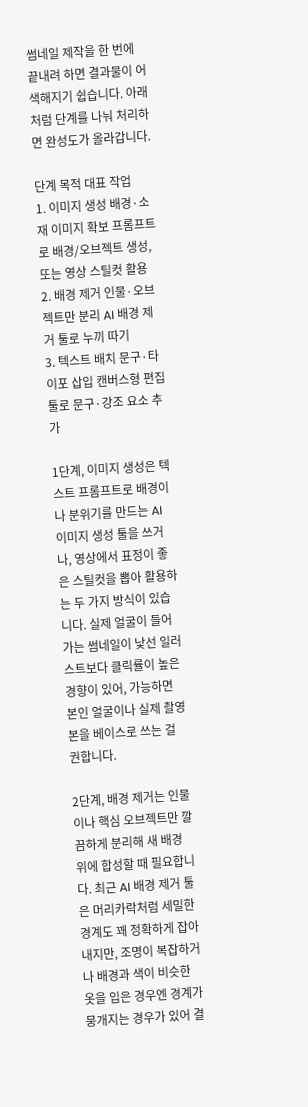썸네일 제작을 한 번에 끝내려 하면 결과물이 어색해지기 쉽습니다. 아래처럼 단계를 나눠 처리하면 완성도가 올라갑니다.

단계 목적 대표 작업
1. 이미지 생성 배경·소재 이미지 확보 프롬프트로 배경/오브젝트 생성, 또는 영상 스틸컷 활용
2. 배경 제거 인물·오브젝트만 분리 AI 배경 제거 툴로 누끼 따기
3. 텍스트 배치 문구·타이포 삽입 캔버스형 편집 툴로 문구·강조 요소 추가

1단계, 이미지 생성은 텍스트 프롬프트로 배경이나 분위기를 만드는 AI 이미지 생성 툴을 쓰거나, 영상에서 표정이 좋은 스틸컷을 뽑아 활용하는 두 가지 방식이 있습니다. 실제 얼굴이 들어가는 썸네일이 낯선 일러스트보다 클릭률이 높은 경향이 있어, 가능하면 본인 얼굴이나 실제 촬영본을 베이스로 쓰는 걸 권합니다.

2단계, 배경 제거는 인물이나 핵심 오브젝트만 깔끔하게 분리해 새 배경 위에 합성할 때 필요합니다. 최근 AI 배경 제거 툴은 머리카락처럼 세밀한 경계도 꽤 정확하게 잡아내지만, 조명이 복잡하거나 배경과 색이 비슷한 옷을 입은 경우엔 경계가 뭉개지는 경우가 있어 결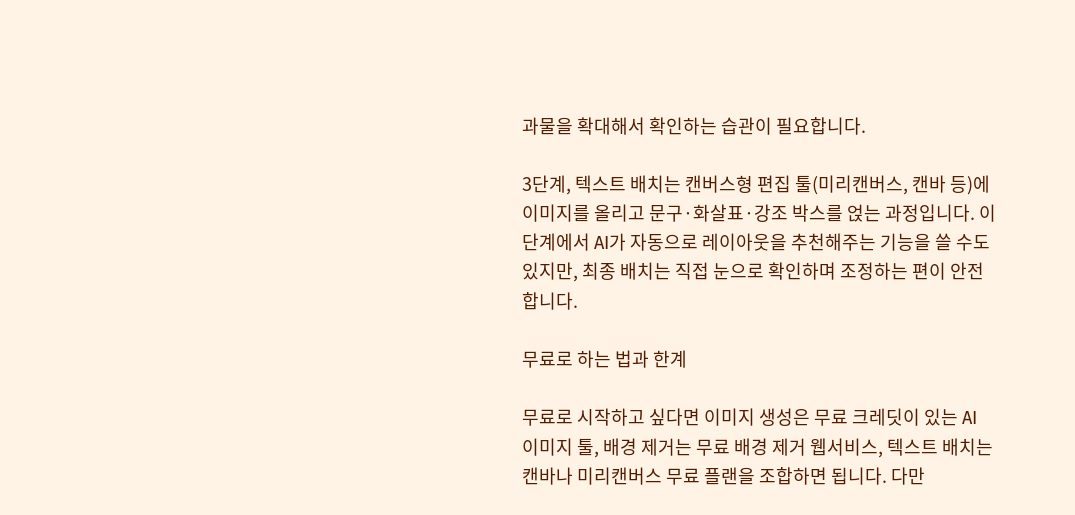과물을 확대해서 확인하는 습관이 필요합니다.

3단계, 텍스트 배치는 캔버스형 편집 툴(미리캔버스, 캔바 등)에 이미지를 올리고 문구·화살표·강조 박스를 얹는 과정입니다. 이 단계에서 AI가 자동으로 레이아웃을 추천해주는 기능을 쓸 수도 있지만, 최종 배치는 직접 눈으로 확인하며 조정하는 편이 안전합니다.

무료로 하는 법과 한계

무료로 시작하고 싶다면 이미지 생성은 무료 크레딧이 있는 AI 이미지 툴, 배경 제거는 무료 배경 제거 웹서비스, 텍스트 배치는 캔바나 미리캔버스 무료 플랜을 조합하면 됩니다. 다만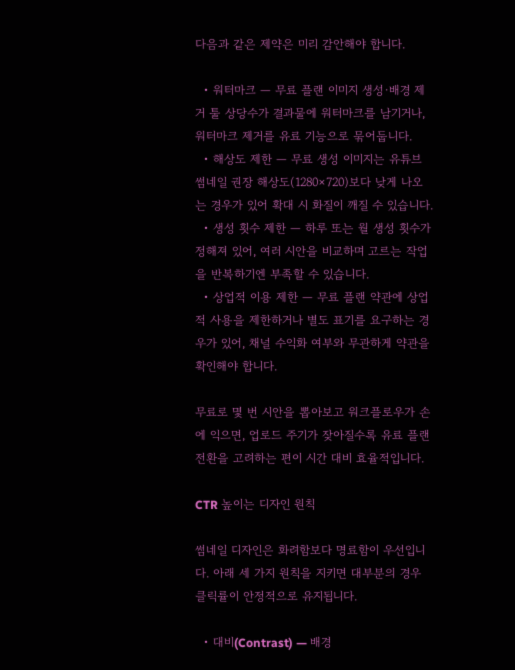다음과 같은 제약은 미리 감안해야 합니다.

  • 워터마크 — 무료 플랜 이미지 생성·배경 제거 툴 상당수가 결과물에 워터마크를 남기거나, 워터마크 제거를 유료 기능으로 묶어둡니다.
  • 해상도 제한 — 무료 생성 이미지는 유튜브 썸네일 권장 해상도(1280×720)보다 낮게 나오는 경우가 있어 확대 시 화질이 깨질 수 있습니다.
  • 생성 횟수 제한 — 하루 또는 월 생성 횟수가 정해져 있어, 여러 시안을 비교하며 고르는 작업을 반복하기엔 부족할 수 있습니다.
  • 상업적 이용 제한 — 무료 플랜 약관에 상업적 사용을 제한하거나 별도 표기를 요구하는 경우가 있어, 채널 수익화 여부와 무관하게 약관을 확인해야 합니다.

무료로 몇 번 시안을 뽑아보고 워크플로우가 손에 익으면, 업로드 주기가 잦아질수록 유료 플랜 전환을 고려하는 편이 시간 대비 효율적입니다.

CTR 높이는 디자인 원칙

썸네일 디자인은 화려함보다 명료함이 우선입니다. 아래 세 가지 원칙을 지키면 대부분의 경우 클릭률이 안정적으로 유지됩니다.

  • 대비(Contrast) — 배경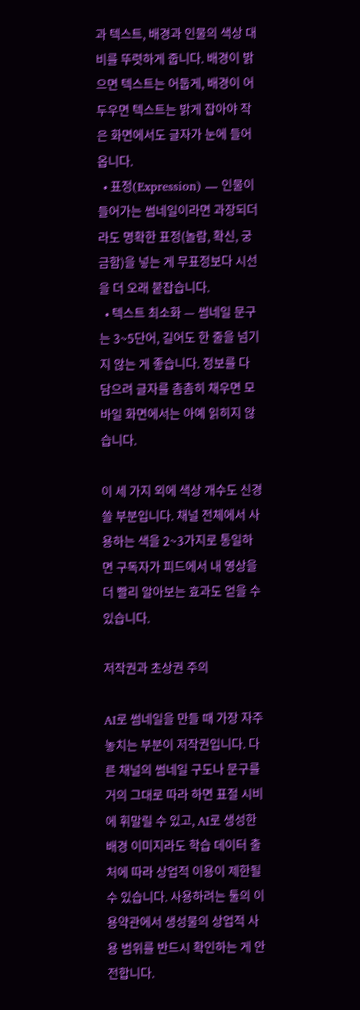과 텍스트, 배경과 인물의 색상 대비를 뚜렷하게 줍니다. 배경이 밝으면 텍스트는 어둡게, 배경이 어두우면 텍스트는 밝게 잡아야 작은 화면에서도 글자가 눈에 들어옵니다.
  • 표정(Expression) — 인물이 들어가는 썸네일이라면 과장되더라도 명확한 표정(놀람, 확신, 궁금함)을 넣는 게 무표정보다 시선을 더 오래 붙잡습니다.
  • 텍스트 최소화 — 썸네일 문구는 3~5단어, 길어도 한 줄을 넘기지 않는 게 좋습니다. 정보를 다 담으려 글자를 촘촘히 채우면 모바일 화면에서는 아예 읽히지 않습니다.

이 세 가지 외에 색상 개수도 신경 쓸 부분입니다. 채널 전체에서 사용하는 색을 2~3가지로 통일하면 구독자가 피드에서 내 영상을 더 빨리 알아보는 효과도 얻을 수 있습니다.

저작권과 초상권 주의

AI로 썸네일을 만들 때 가장 자주 놓치는 부분이 저작권입니다. 다른 채널의 썸네일 구도나 문구를 거의 그대로 따라 하면 표절 시비에 휘말릴 수 있고, AI로 생성한 배경 이미지라도 학습 데이터 출처에 따라 상업적 이용이 제한될 수 있습니다. 사용하려는 툴의 이용약관에서 생성물의 상업적 사용 범위를 반드시 확인하는 게 안전합니다.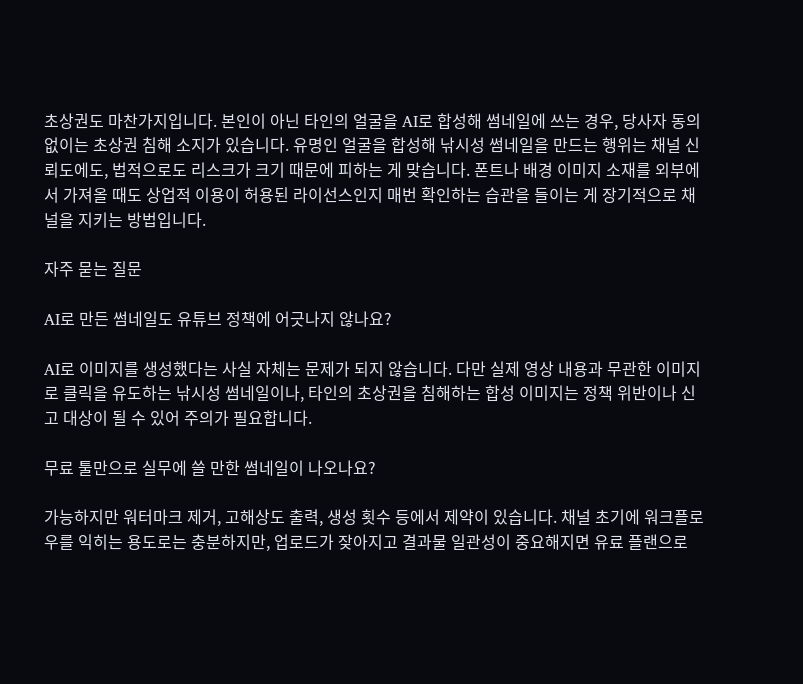초상권도 마찬가지입니다. 본인이 아닌 타인의 얼굴을 AI로 합성해 썸네일에 쓰는 경우, 당사자 동의 없이는 초상권 침해 소지가 있습니다. 유명인 얼굴을 합성해 낚시성 썸네일을 만드는 행위는 채널 신뢰도에도, 법적으로도 리스크가 크기 때문에 피하는 게 맞습니다. 폰트나 배경 이미지 소재를 외부에서 가져올 때도 상업적 이용이 허용된 라이선스인지 매번 확인하는 습관을 들이는 게 장기적으로 채널을 지키는 방법입니다.

자주 묻는 질문

AI로 만든 썸네일도 유튜브 정책에 어긋나지 않나요?

AI로 이미지를 생성했다는 사실 자체는 문제가 되지 않습니다. 다만 실제 영상 내용과 무관한 이미지로 클릭을 유도하는 낚시성 썸네일이나, 타인의 초상권을 침해하는 합성 이미지는 정책 위반이나 신고 대상이 될 수 있어 주의가 필요합니다.

무료 툴만으로 실무에 쓸 만한 썸네일이 나오나요?

가능하지만 워터마크 제거, 고해상도 출력, 생성 횟수 등에서 제약이 있습니다. 채널 초기에 워크플로우를 익히는 용도로는 충분하지만, 업로드가 잦아지고 결과물 일관성이 중요해지면 유료 플랜으로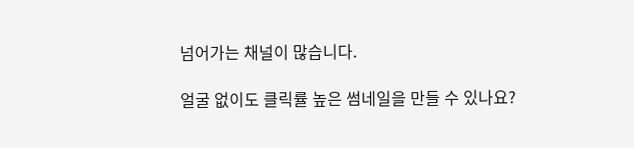넘어가는 채널이 많습니다.

얼굴 없이도 클릭률 높은 썸네일을 만들 수 있나요?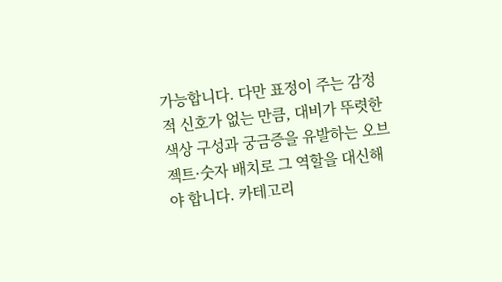가능합니다. 다만 표정이 주는 감정적 신호가 없는 만큼, 대비가 뚜렷한 색상 구성과 궁금증을 유발하는 오브젝트·숫자 배치로 그 역할을 대신해야 합니다. 카테고리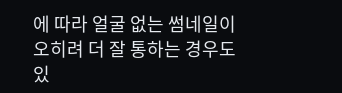에 따라 얼굴 없는 썸네일이 오히려 더 잘 통하는 경우도 있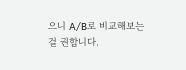으니 A/B로 비교해보는 걸 권합니다.